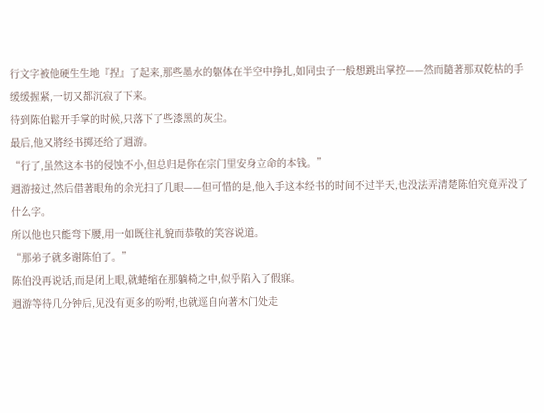行文字被他硬生生地『捏』了起来,那些墨水的躯体在半空中挣扎,如同虫子一般想跳出掌控——然而隨著那双乾枯的手缓缓握紧,一切又都沉寂了下来。
待到陈伯鬆开手掌的时候,只落下了些漆黑的灰尘。
最后,他又將经书掷还给了週游。
“行了,虽然这本书的侵蚀不小,但总归是你在宗门里安身立命的本钱。”
週游接过,然后借著眼角的余光扫了几眼——但可惜的是,他入手这本经书的时间不过半天,也没法弄清楚陈伯究竟弄没了什么字。
所以他也只能弯下腰,用一如既往礼貌而恭敬的笑容说道。
“那弟子就多谢陈伯了。”
陈伯没再说话,而是闭上眼,就蜷缩在那躺椅之中,似乎陷入了假寐。
週游等待几分钟后,见没有更多的吩咐,也就逕自向著木门处走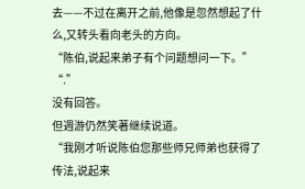去——不过在离开之前,他像是忽然想起了什么,又转头看向老头的方向。
“陈伯,说起来弟子有个问题想问一下。”
“.”
没有回答。
但週游仍然笑著继续说道。
“我刚才听说陈伯您那些师兄师弟也获得了传法,说起来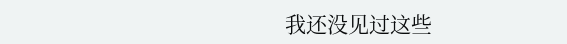我还没见过这些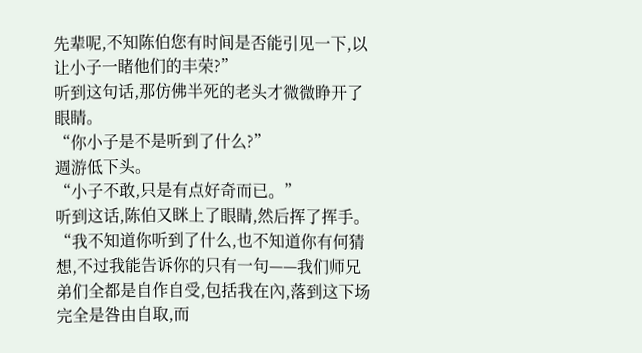先辈呢,不知陈伯您有时间是否能引见一下,以让小子一睹他们的丰荣?”
听到这句话,那仿佛半死的老头才微微睁开了眼睛。
“你小子是不是听到了什么?”
週游低下头。
“小子不敢,只是有点好奇而已。”
听到这话,陈伯又眯上了眼睛,然后挥了挥手。
“我不知道你听到了什么,也不知道你有何猜想,不过我能告诉你的只有一句——我们师兄弟们全都是自作自受,包括我在內,落到这下场完全是咎由自取,而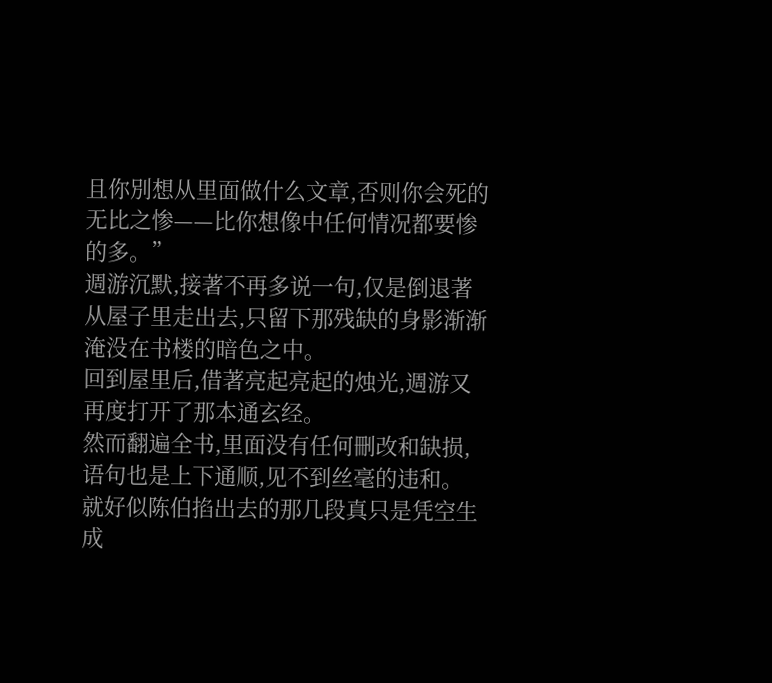且你別想从里面做什么文章,否则你会死的无比之惨——比你想像中任何情况都要惨的多。”
週游沉默,接著不再多说一句,仅是倒退著从屋子里走出去,只留下那残缺的身影渐渐淹没在书楼的暗色之中。
回到屋里后,借著亮起亮起的烛光,週游又再度打开了那本通玄经。
然而翻遍全书,里面没有任何刪改和缺损,语句也是上下通顺,见不到丝毫的违和。
就好似陈伯掐出去的那几段真只是凭空生成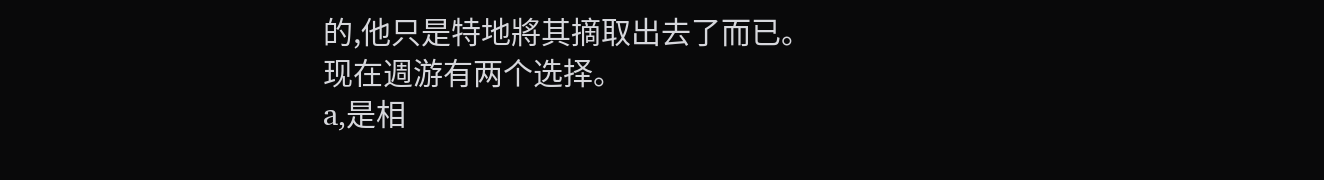的,他只是特地將其摘取出去了而已。
现在週游有两个选择。
a,是相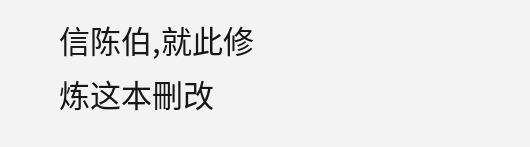信陈伯,就此修炼这本刪改